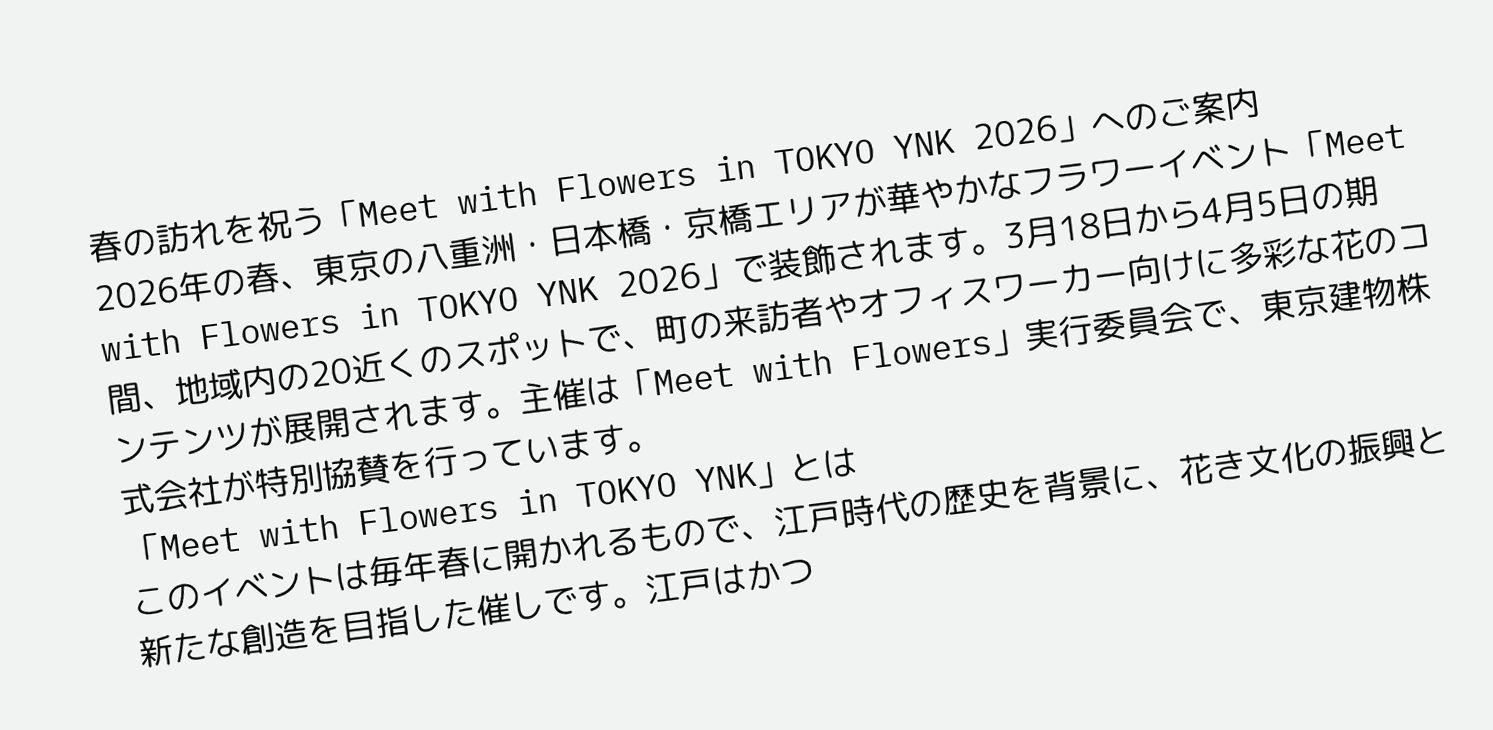春の訪れを祝う「Meet with Flowers in TOKYO YNK 2026」へのご案内
2026年の春、東京の八重洲・日本橋・京橋エリアが華やかなフラワーイベント「Meet with Flowers in TOKYO YNK 2026」で装飾されます。3月18日から4月5日の期間、地域内の20近くのスポットで、町の来訪者やオフィスワーカー向けに多彩な花のコンテンツが展開されます。主催は「Meet with Flowers」実行委員会で、東京建物株式会社が特別協賛を行っています。
「Meet with Flowers in TOKYO YNK」とは
このイベントは毎年春に開かれるもので、江戸時代の歴史を背景に、花き文化の振興と新たな創造を目指した催しです。江戸はかつ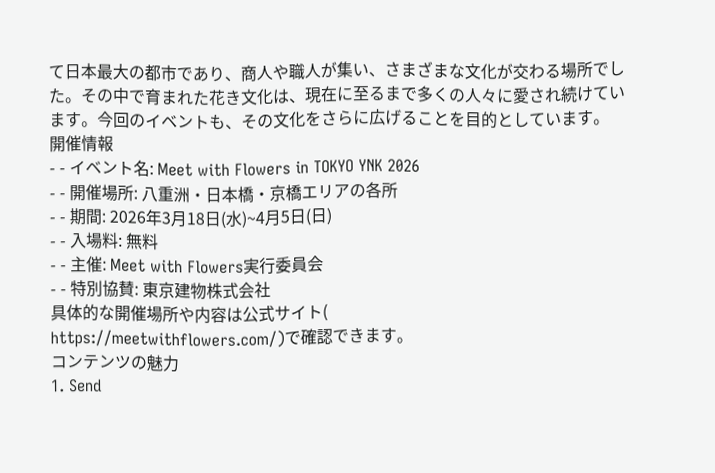て日本最大の都市であり、商人や職人が集い、さまざまな文化が交わる場所でした。その中で育まれた花き文化は、現在に至るまで多くの人々に愛され続けています。今回のイベントも、その文化をさらに広げることを目的としています。
開催情報
- - イベント名: Meet with Flowers in TOKYO YNK 2026
- - 開催場所: 八重洲・日本橋・京橋エリアの各所
- - 期間: 2026年3月18日(水)~4月5日(日)
- - 入場料: 無料
- - 主催: Meet with Flowers実行委員会
- - 特別協賛: 東京建物株式会社
具体的な開催場所や内容は公式サイト(
https://meetwithflowers.com/)で確認できます。
コンテンツの魅力
1. Send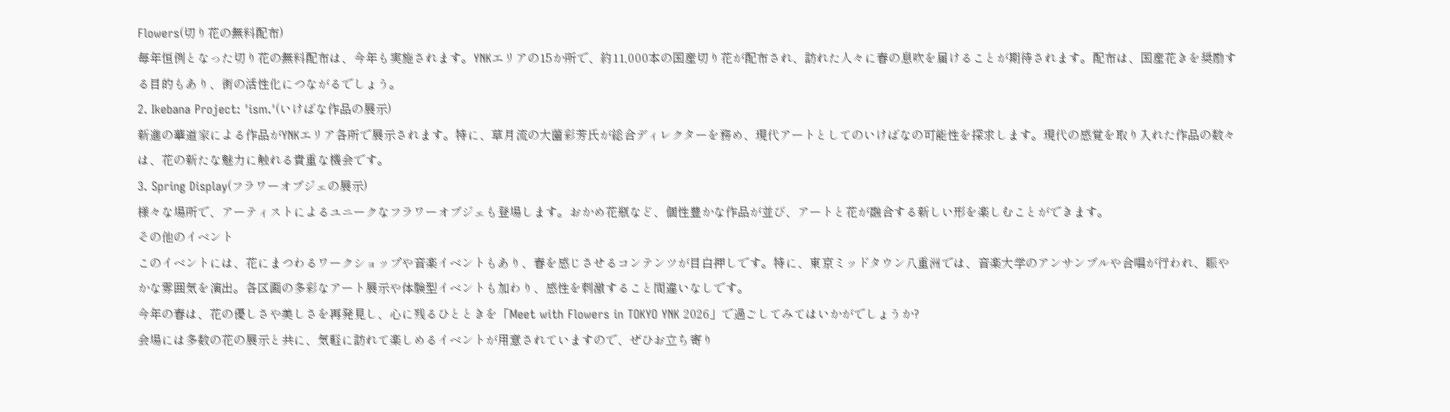Flowers(切り花の無料配布)
毎年恒例となった切り花の無料配布は、今年も実施されます。YNKエリアの15か所で、約11,000本の国産切り花が配布され、訪れた人々に春の息吹を届けることが期待されます。配布は、国産花きを奨励する目的もあり、街の活性化につながるでしょう。
2. Ikebana Project: 'ism.'(いけばな作品の展示)
新進の華道家による作品がYNKエリア各所で展示されます。特に、草月流の大薗彩芳氏が総合ディレクターを務め、現代アートとしてのいけばなの可能性を探求します。現代の感覚を取り入れた作品の数々は、花の新たな魅力に触れる貴重な機会です。
3. Spring Display(フラワーオブジェの展示)
様々な場所で、アーティストによるユニークなフラワーオブジェも登場します。おかめ花瓶など、個性豊かな作品が並び、アートと花が融合する新しい形を楽しむことができます。
その他のイベント
このイベントには、花にまつわるワークショップや音楽イベントもあり、春を感じさせるコンテンツが目白押しです。特に、東京ミッドタウン八重洲では、音楽大学のアンサンブルや合唱が行われ、賑やかな雰囲気を演出。各区画の多彩なアート展示や体験型イベントも加わり、感性を刺激すること間違いなしです。
今年の春は、花の優しさや美しさを再発見し、心に残るひとときを「Meet with Flowers in TOKYO YNK 2026」で過ごしてみてはいかがでしょうか?
会場には多数の花の展示と共に、気軽に訪れて楽しめるイベントが用意されていますので、ぜひお立ち寄り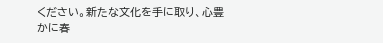ください。新たな文化を手に取り、心豊かに春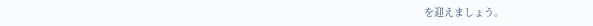を迎えましょう。